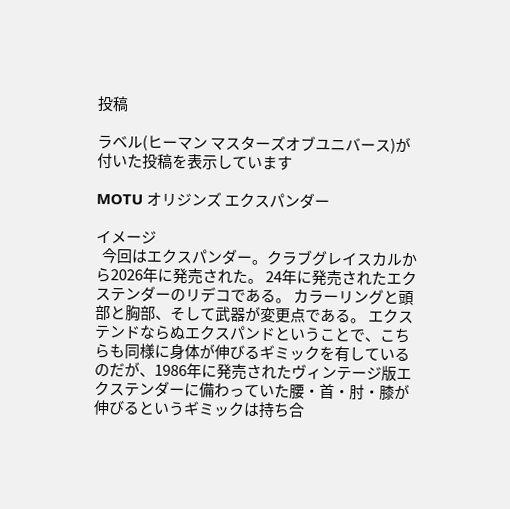投稿

ラベル(ヒーマン マスターズオブユニバース)が付いた投稿を表示しています

MOTU オリジンズ エクスパンダー

イメージ
  今回はエクスパンダー。クラブグレイスカルから2026年に発売された。 24年に発売されたエクステンダーのリデコである。 カラーリングと頭部と胸部、そして武器が変更点である。 エクステンドならぬエクスパンドということで、こちらも同様に身体が伸びるギミックを有しているのだが、1986年に発売されたヴィンテージ版エクステンダーに備わっていた腰・首・肘・膝が伸びるというギミックは持ち合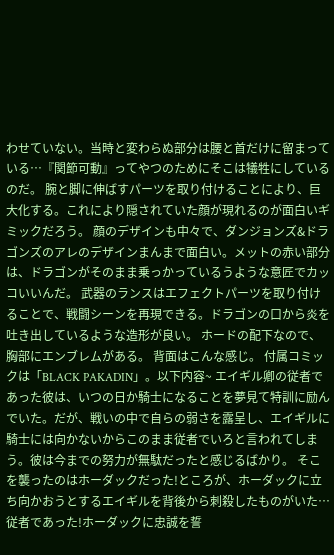わせていない。当時と変わらぬ部分は腰と首だけに留まっている…『関節可動』ってやつのためにそこは犠牲にしているのだ。 腕と脚に伸ばすパーツを取り付けることにより、巨大化する。これにより隠されていた顔が現れるのが面白いギミックだろう。 顔のデザインも中々で、ダンジョンズ&ドラゴンズのアレのデザインまんまで面白い。メットの赤い部分は、ドラゴンがそのまま乗っかっているうような意匠でカッコいいんだ。 武器のランスはエフェクトパーツを取り付けることで、戦闘シーンを再現できる。ドラゴンの口から炎を吐き出しているような造形が良い。 ホードの配下なので、胸部にエンブレムがある。 背面はこんな感じ。 付属コミックは「BLACK PAKADIN」。以下内容~ エイギル卿の従者であった彼は、いつの日か騎士になることを夢見て特訓に励んでいた。だが、戦いの中で自らの弱さを露呈し、エイギルに騎士には向かないからこのまま従者でいろと言われてしまう。彼は今までの努力が無駄だったと感じるばかり。 そこを襲ったのはホーダックだった!ところが、ホーダックに立ち向かおうとするエイギルを背後から刺殺したものがいた…従者であった!ホーダックに忠誠を誓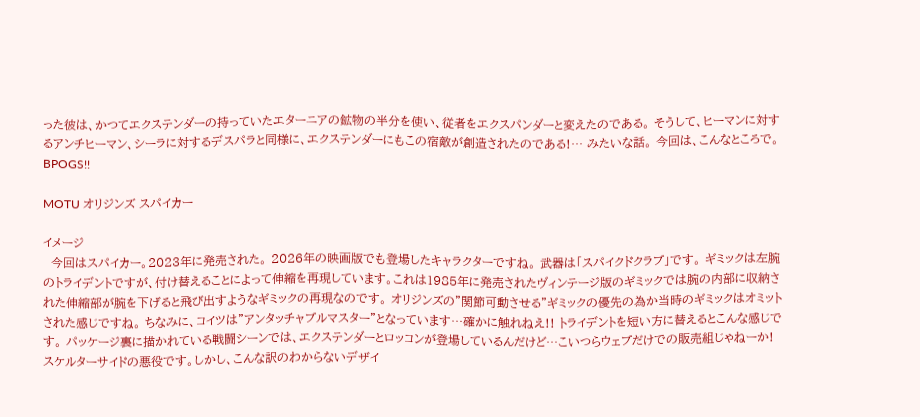った彼は、かつてエクステンダーの持っていたエターニアの鉱物の半分を使い、従者をエクスパンダーと変えたのである。 そうして、ヒーマンに対するアンチヒーマン、シーラに対するデスパラと同様に、エクステンダーにもこの宿敵が創造されたのである!… みたいな話。 今回は、こんなところで。BPOGS!!

MOTU オリジンズ スパイカー

イメージ
  今回はスパイカー。2023年に発売された。 2026年の映画版でも登場したキャラクターですね。 武器は「スパイクドクラブ」です。 ギミックは左腕のトライデントですが、付け替えることによって伸縮を再現しています。これは1985年に発売されたヴィンテージ版のギミックでは腕の内部に収納された伸縮部が腕を下げると飛び出すようなギミックの再現なのです。 オリジンズの”関節可動させる”ギミックの優先の為か当時のギミックはオミットされた感じですね。 ちなみに、コイツは”アンタッチャブルマスター”となっています…確かに触れねえ!! トライデントを短い方に替えるとこんな感じです。 パッケージ裏に描かれている戦闘シーンでは、エクステンダーとロッコンが登場しているんだけど…こいつらウェブだけでの販売組じゃねーか! スケルターサイドの悪役です。しかし、こんな訳のわからないデザイ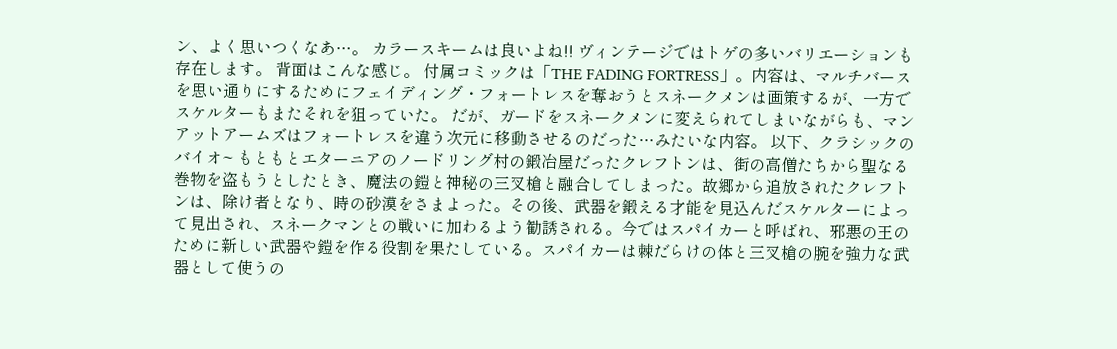ン、よく思いつくなあ…。 カラースキームは良いよね!! ヴィンテージではトゲの多いバリエーションも存在します。 背面はこんな感じ。 付属コミックは「THE FADING FORTRESS」。内容は、マルチバースを思い通りにするためにフェイディング・フォートレスを奪おうとスネークメンは画策するが、一方でスケルターもまたそれを狙っていた。 だが、ガードをスネークメンに変えられてしまいながらも、マンアットアームズはフォートレスを違う次元に移動させるのだった…みたいな内容。 以下、クラシックのバイオ~ もともとエターニアのノードリング村の鍛冶屋だったクレフトンは、街の高僧たちから聖なる巻物を盗もうとしたとき、魔法の鎧と神秘の三叉槍と融合してしまった。故郷から追放されたクレフトンは、除け者となり、時の砂漠をさまよった。その後、武器を鍛える才能を見込んだスケルターによって見出され、スネークマンとの戦いに加わるよう勧誘される。今ではスパイカーと呼ばれ、邪悪の王のために新しい武器や鎧を作る役割を果たしている。スパイカーは棘だらけの体と三叉槍の腕を強力な武器として使うの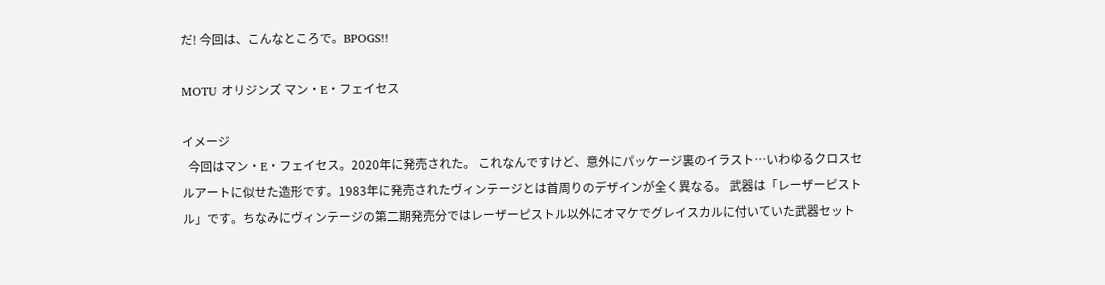だ! 今回は、こんなところで。BPOGS!!

MOTU オリジンズ マン・E・フェイセス

イメージ
  今回はマン・E・フェイセス。2020年に発売された。 これなんですけど、意外にパッケージ裏のイラスト…いわゆるクロスセルアートに似せた造形です。1983年に発売されたヴィンテージとは首周りのデザインが全く異なる。 武器は「レーザーピストル」です。ちなみにヴィンテージの第二期発売分ではレーザーピストル以外にオマケでグレイスカルに付いていた武器セット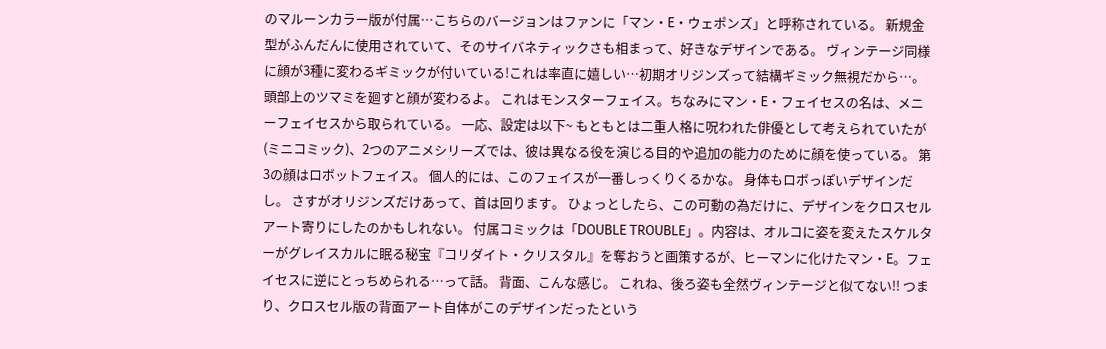のマルーンカラー版が付属…こちらのバージョンはファンに「マン・E・ウェポンズ」と呼称されている。 新規金型がふんだんに使用されていて、そのサイバネティックさも相まって、好きなデザインである。 ヴィンテージ同様に顔が3種に変わるギミックが付いている!これは率直に嬉しい…初期オリジンズって結構ギミック無視だから…。 頭部上のツマミを廻すと顔が変わるよ。 これはモンスターフェイス。ちなみにマン・E・フェイセスの名は、メニーフェイセスから取られている。 一応、設定は以下~ もともとは二重人格に呪われた俳優として考えられていたが(ミニコミック)、2つのアニメシリーズでは、彼は異なる役を演じる目的や追加の能力のために顔を使っている。 第3の顔はロボットフェイス。 個人的には、このフェイスが一番しっくりくるかな。 身体もロボっぽいデザインだし。 さすがオリジンズだけあって、首は回ります。 ひょっとしたら、この可動の為だけに、デザインをクロスセルアート寄りにしたのかもしれない。 付属コミックは「DOUBLE TROUBLE」。内容は、オルコに姿を変えたスケルターがグレイスカルに眠る秘宝『コリダイト・クリスタル』を奪おうと画策するが、ヒーマンに化けたマン・E。フェイセスに逆にとっちめられる…って話。 背面、こんな感じ。 これね、後ろ姿も全然ヴィンテージと似てない!! つまり、クロスセル版の背面アート自体がこのデザインだったという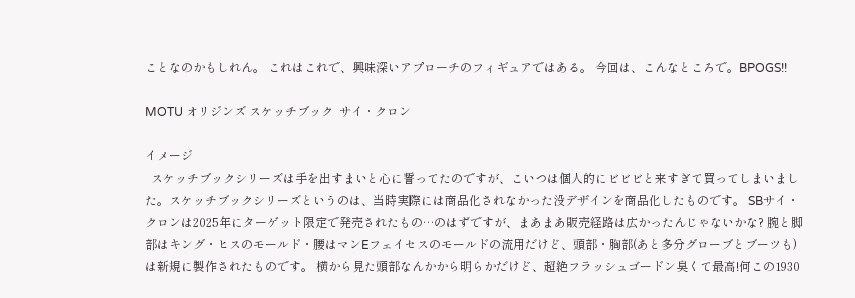ことなのかもしれん。 これはこれで、興味深いアプローチのフィギュアではある。 今回は、こんなところで。BPOGS!!

MOTU オリジンズ スケッチブック  サイ・クロン

イメージ
  スケッチブックシリーズは手を出すまいと心に誓ってたのですが、こいつは個人的にビビビと来すぎて買ってしまいました。スケッチブックシリーズというのは、当時実際には商品化されなかった没デザインを商品化したものです。 SBサイ・クロンは2025年にターゲット限定で発売されたもの…のはずですが、まあまあ販売経路は広かったんじゃないかな? 腕と脚部はキング・ヒスのモールド・腰はマンEフェイセスのモールドの流用だけど、頭部・胸部(あと多分グローブとブーツも)は新規に製作されたものです。 横から見た頭部なんかから明らかだけど、超絶フラッシュゴードン臭くて最高!何この1930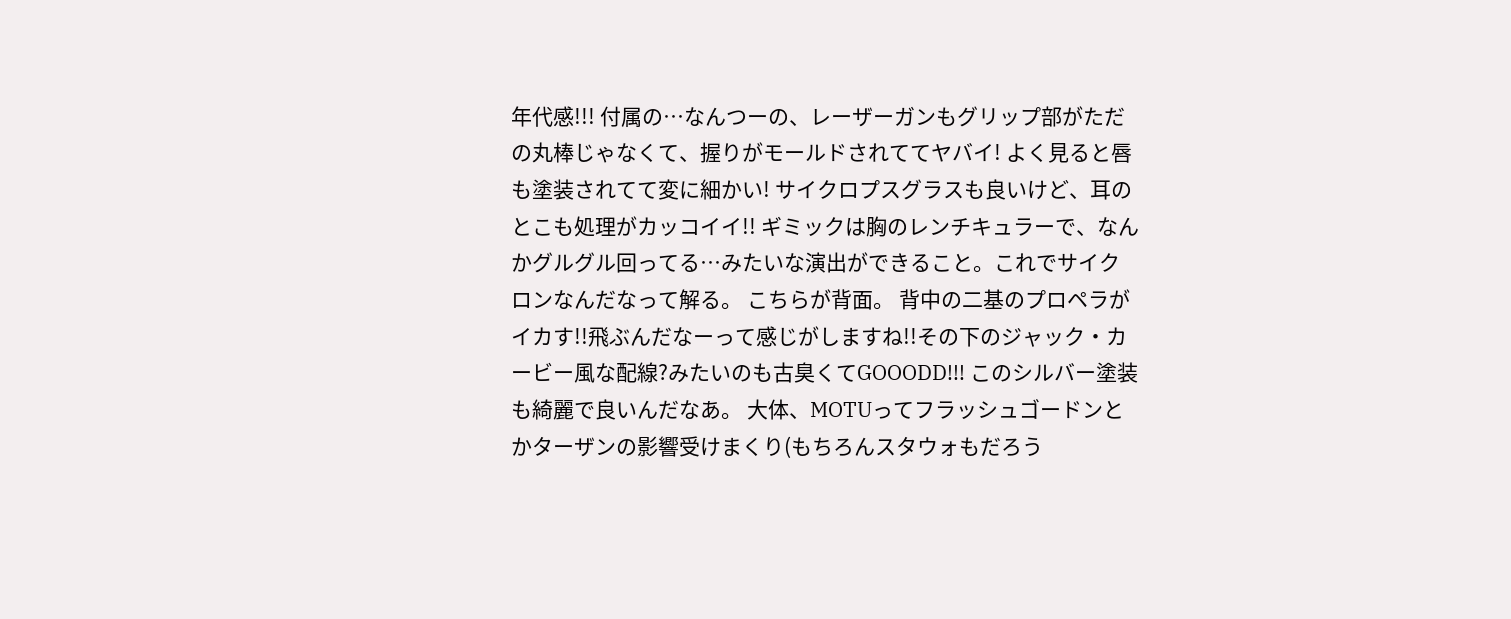年代感!!! 付属の…なんつーの、レーザーガンもグリップ部がただの丸棒じゃなくて、握りがモールドされててヤバイ! よく見ると唇も塗装されてて変に細かい! サイクロプスグラスも良いけど、耳のとこも処理がカッコイイ!! ギミックは胸のレンチキュラーで、なんかグルグル回ってる…みたいな演出ができること。これでサイクロンなんだなって解る。 こちらが背面。 背中の二基のプロペラがイカす!!飛ぶんだなーって感じがしますね!!その下のジャック・カービー風な配線?みたいのも古臭くてGOOODD!!! このシルバー塗装も綺麗で良いんだなあ。 大体、MOTUってフラッシュゴードンとかターザンの影響受けまくり(もちろんスタウォもだろう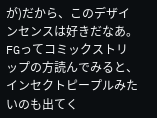が)だから、このデザインセンスは好きだなあ。FGってコミックストリップの方読んでみると、インセクトピープルみたいのも出てく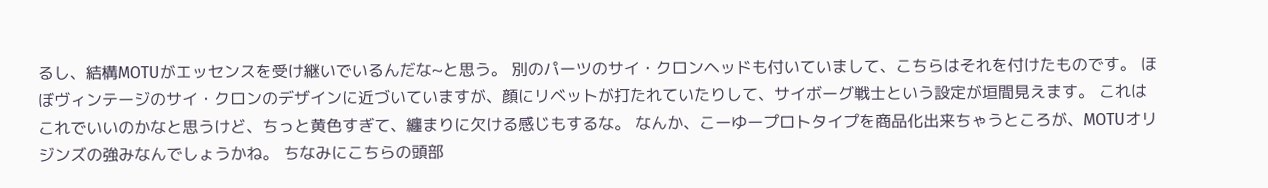るし、結構MOTUがエッセンスを受け継いでいるんだな~と思う。 別のパーツのサイ・クロンヘッドも付いていまして、こちらはそれを付けたものです。 ほぼヴィンテージのサイ・クロンのデザインに近づいていますが、顔にリベットが打たれていたりして、サイボーグ戦士という設定が垣間見えます。 これはこれでいいのかなと思うけど、ちっと黄色すぎて、纏まりに欠ける感じもするな。 なんか、こーゆープロトタイプを商品化出来ちゃうところが、MOTUオリジンズの強みなんでしょうかね。 ちなみにこちらの頭部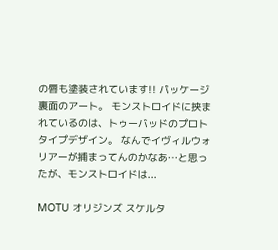の唇も塗装されています!! パッケージ裏面のアート。 モンストロイドに挟まれているのは、トゥーバッドのプロトタイプデザイン。 なんでイヴィルウォリアーが捕まってんのかなあ…と思ったが、モンストロイドは...

MOTU オリジンズ スケルタ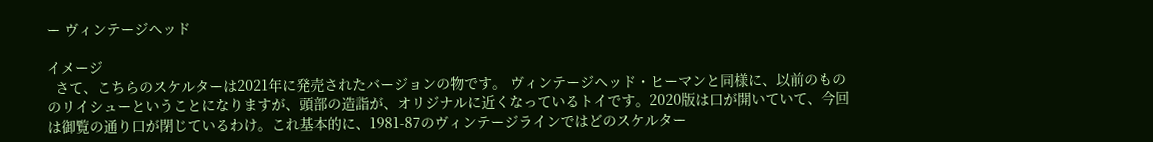ー ヴィンテージヘッド

イメージ
  さて、こちらのスケルターは2021年に発売されたバージョンの物です。 ヴィンテージヘッド・ヒーマンと同様に、以前のもののリイシューということになりますが、頭部の造詣が、オリジナルに近くなっているトイです。2020版は口が開いていて、今回は御覧の通り口が閉じているわけ。これ基本的に、1981-87のヴィンテージラインではどのスケルター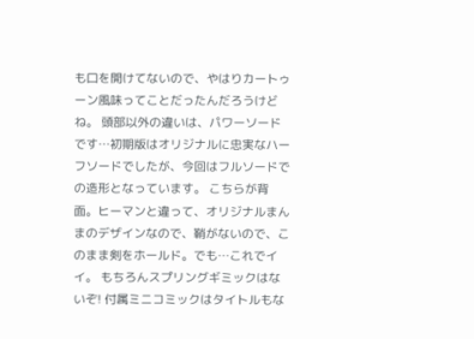も口を開けてないので、やはりカートゥーン風味ってことだったんだろうけどね。 頭部以外の違いは、パワーソードです…初期版はオリジナルに忠実なハーフソードでしたが、今回はフルソードでの造形となっています。 こちらが背面。ヒーマンと違って、オリジナルまんまのデザインなので、鞘がないので、このまま剣をホールド。でも…これでイイ。 もちろんスプリングギミックはないぞ! 付属ミニコミックはタイトルもな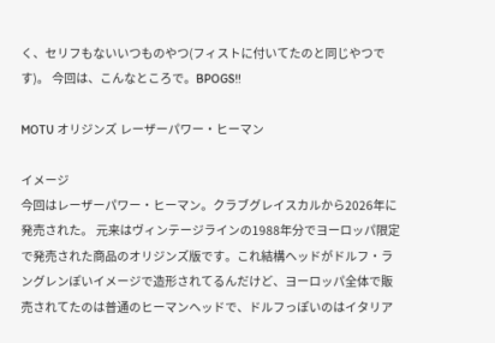く、セリフもないいつものやつ(フィストに付いてたのと同じやつです)。 今回は、こんなところで。BPOGS!!

MOTU オリジンズ レーザーパワー・ヒーマン

イメージ
今回はレーザーパワー・ヒーマン。クラブグレイスカルから2026年に発売された。 元来はヴィンテージラインの1988年分でヨーロッパ限定で発売された商品のオリジンズ版です。これ結構ヘッドがドルフ・ラングレンぽいイメージで造形されてるんだけど、ヨーロッパ全体で販売されてたのは普通のヒーマンヘッドで、ドルフっぽいのはイタリア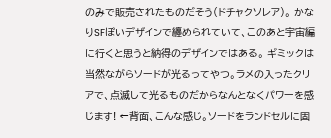のみで販売されたものだそう(ドチャクソレア)。 かなりSFぽいデザインで纏められていて、このあと宇宙編に行くと思うと納得のデザインではある。 ギミックは当然ながらソードが光るってやつ。ラメの入ったクリアで、点滅して光るものだからなんとなくパワーを感じます! ←背面、こんな感じ。ソードをランドセルに固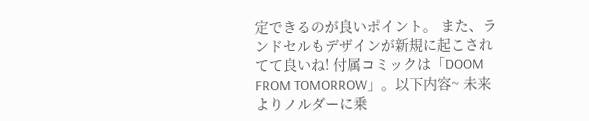定できるのが良いポイント。 また、ランドセルもデザインが新規に起こされてて良いね! 付属コミックは「DOOM FROM TOMORROW」。以下内容~ 未来よりノルダーに乗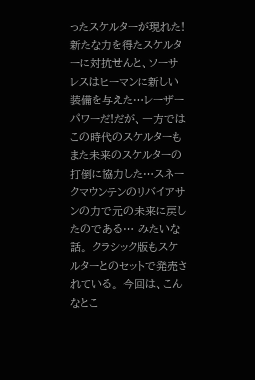ったスケルターが現れた!新たな力を得たスケルターに対抗せんと、ソーサレスはヒーマンに新しい装備を与えた…レーザーパワーだ!だが、一方ではこの時代のスケルターもまた未来のスケルターの打倒に協力した…スネークマウンテンのリバイアサンの力で元の未来に戻したのである… みたいな話。 クラシック版もスケルターとのセットで発売されている。 今回は、こんなとこ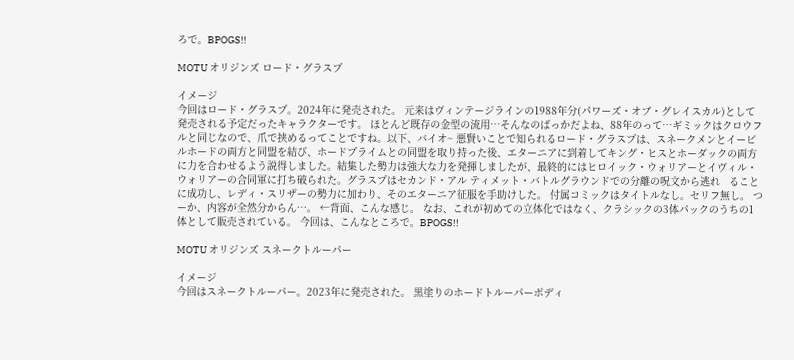ろで。BPOGS!!

MOTU オリジンズ ロード・グラスプ

イメージ
今回はロード・グラスプ。2024年に発売された。 元来はヴィンテージラインの1988年分(パワーズ・オブ・グレイスカル)として発売される予定だったキャラクターです。 ほとんど既存の金型の流用…そんなのばっかだよね、88年のって…ギミックはクロウフルと同じなので、爪で挟めるってことですね。以下、バイオ~ 悪賢いことで知られるロード・グラスプは、スネークメンとイービルホードの両方と同盟を結び、ホードプライムとの同盟を取り持った後、エターニアに到着してキング・ヒスとホーダックの両方に力を合わせるよう説得しました。結集した勢力は強大な力を発揮しましたが、最終的にはヒロイック・ウォリアーとイヴィル・ウォリアーの合同軍に打ち破られた。グラスプはセカンド・アル ティメット・バトルグラウンドでの分離の呪文から逃れ   ることに成功し、レディ・スリザーの勢力に加わり、そのエターニア征服を手助けした。 付属コミックはタイトルなし。セリフ無し。 つーか、内容が全然分からん…。 ←背面、こんな感じ。 なお、これが初めての立体化ではなく、クラシックの3体パックのうちの1体として販売されている。 今回は、こんなところで。BPOGS!!

MOTU オリジンズ スネークトルーパー

イメージ
今回はスネークトルーパー。2023年に発売された。 黒塗りのホードトルーパーボディ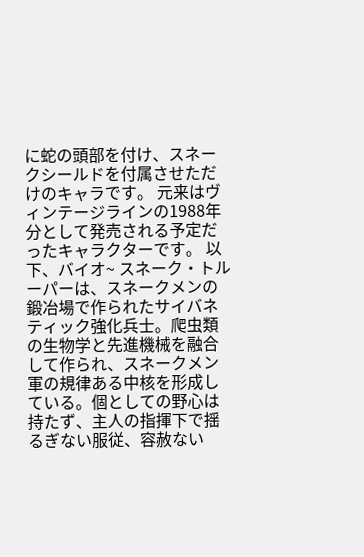に蛇の頭部を付け、スネークシールドを付属させただけのキャラです。 元来はヴィンテージラインの1988年分として発売される予定だったキャラクターです。 以下、バイオ~ スネーク・トルーパーは、スネークメンの鍛冶場で作られたサイバネティック強化兵士。爬虫類の生物学と先進機械を融合して作られ、スネークメン軍の規律ある中核を形成している。個としての野心は持たず、主人の指揮下で揺るぎない服従、容赦ない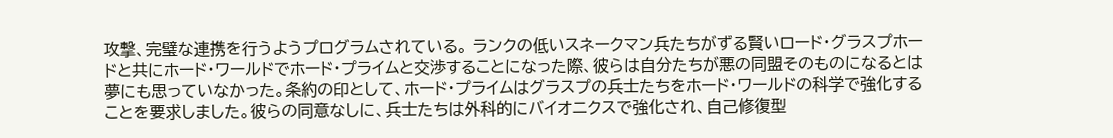攻撃、完璧な連携を行うようプログラムされている。 ランクの低いスネークマン兵たちがずる賢いロード・グラスプホードと共にホード・ワールドでホード・プライムと交渉することになった際、彼らは自分たちが悪の同盟そのものになるとは夢にも思っていなかった。条約の印として、ホード・プライムはグラスプの兵士たちをホード・ワールドの科学で強化することを要求しました。彼らの同意なしに、兵士たちは外科的にバイオニクスで強化され、自己修復型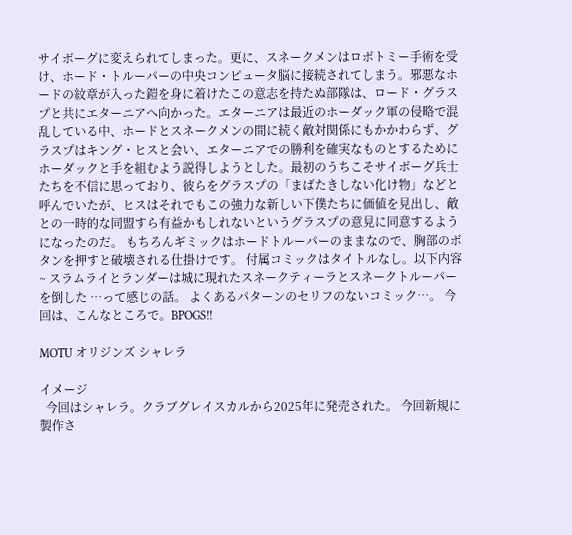サイボーグに変えられてしまった。更に、スネークメンはロボトミー手術を受け、ホード・トルーパーの中央コンピュータ脳に接続されてしまう。邪悪なホードの紋章が入った鎧を身に着けたこの意志を持たぬ部隊は、ロード・グラスプと共にエターニアへ向かった。エターニアは最近のホーダック軍の侵略で混乱している中、ホードとスネークメンの間に続く敵対関係にもかかわらず、グラスプはキング・ヒスと会い、エターニアでの勝利を確実なものとするためにホーダックと手を組むよう説得しようとした。最初のうちこそサイボーグ兵士たちを不信に思っており、彼らをグラスプの「まばたきしない化け物」などと呼んでいたが、ヒスはそれでもこの強力な新しい下僕たちに価値を見出し、敵との一時的な同盟すら有益かもしれないというグラスプの意見に同意するようになったのだ。 もちろんギミックはホードトルーパーのままなので、胸部のボタンを押すと破壊される仕掛けです。 付属コミックはタイトルなし。以下内容~ スラムライとランダーは城に現れたスネークティーラとスネークトルーパーを倒した …って感じの話。 よくあるパターンのセリフのないコミック…。 今回は、こんなところで。BPOGS!!

MOTU オリジンズ シャレラ

イメージ
  今回はシャレラ。クラブグレイスカルから2025年に発売された。 今回新規に製作さ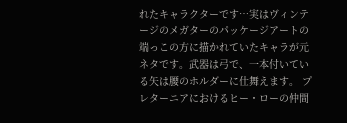れたキャラクターです…実はヴィンテージのメガターのパッケージアートの端っこの方に描かれていたキャラが元ネタです。武器は弓で、一本付いている矢は腰のホルダーに仕舞えます。 プレターニアにおけるヒー・ローの仲間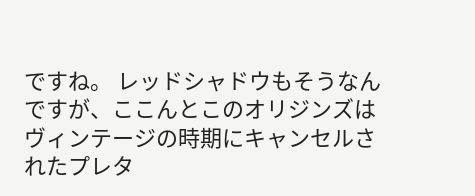ですね。 レッドシャドウもそうなんですが、ここんとこのオリジンズはヴィンテージの時期にキャンセルされたプレタ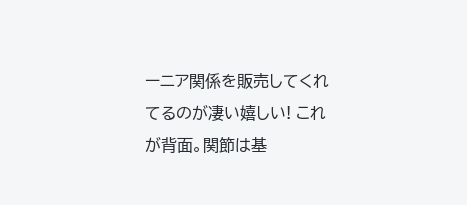ーニア関係を販売してくれてるのが凄い嬉しい! これが背面。関節は基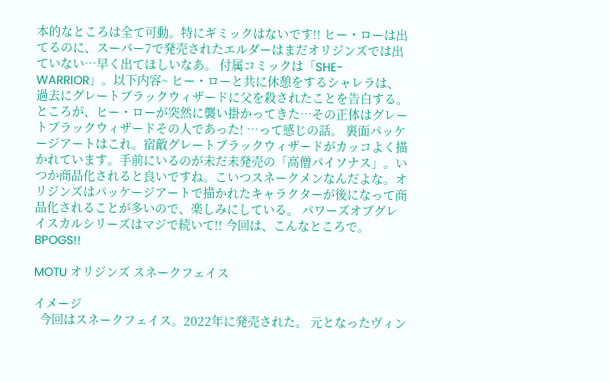本的なところは全て可動。特にギミックはないです!! ヒー・ローは出てるのに、スーパー7で発売されたエルダーはまだオリジンズでは出ていない…早く出てほしいなあ。 付属コミックは「SHE-WARRIOR」。以下内容~ ヒー・ローと共に休憩をするシャレラは、過去にグレートブラックウィザードに父を殺されたことを告白する。ところが、ヒー・ローが突然に襲い掛かってきた…その正体はグレートブラックウィザードその人であった! …って感じの話。 裏面パッケージアートはこれ。宿敵グレートブラックウィザードがカッコよく描かれています。手前にいるのが未だ未発売の「高僧パイソナス」。いつか商品化されると良いですね。こいつスネークメンなんだよな。オリジンズはパッケージアートで描かれたキャラクターが後になって商品化されることが多いので、楽しみにしている。 パワーズオブグレイスカルシリーズはマジで続いて!! 今回は、こんなところで。BPOGS!!

MOTU オリジンズ スネークフェイス

イメージ
  今回はスネークフェイス。2022年に発売された。 元となったヴィン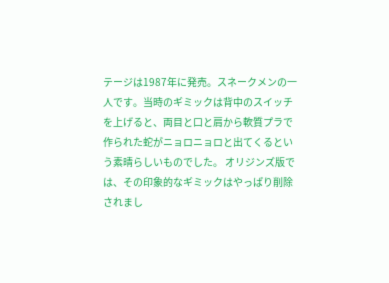テージは1987年に発売。スネークメンの一人です。当時のギミックは背中のスイッチを上げると、両目と口と肩から軟質プラで作られた蛇がニョロニョロと出てくるという素晴らしいものでした。 オリジンズ版では、その印象的なギミックはやっぱり削除されまし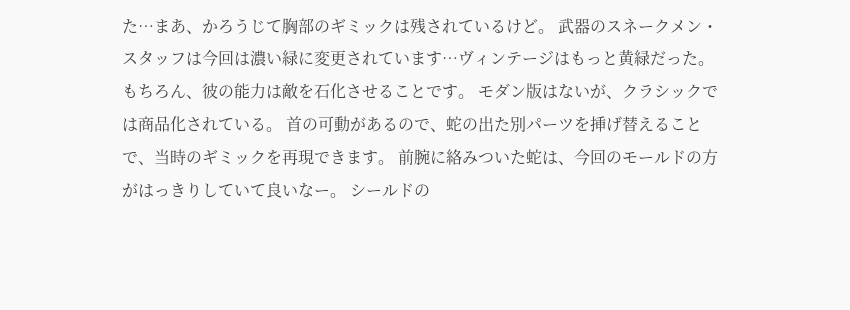た…まあ、かろうじて胸部のギミックは残されているけど。 武器のスネークメン・スタッフは今回は濃い緑に変更されています…ヴィンテージはもっと黄緑だった。 もちろん、彼の能力は敵を石化させることです。 モダン版はないが、クラシックでは商品化されている。 首の可動があるので、蛇の出た別パーツを挿げ替えることで、当時のギミックを再現できます。 前腕に絡みついた蛇は、今回のモールドの方がはっきりしていて良いなー。 シールドの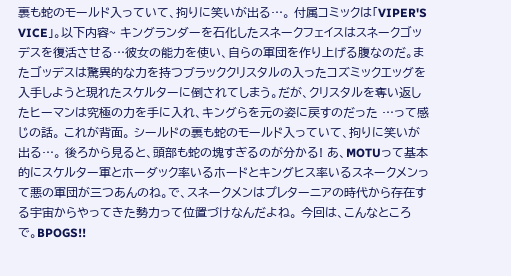裏も蛇のモールド入っていて、拘りに笑いが出る…。 付属コミックは「VIPER'S VICE」。以下内容~ キングランダーを石化したスネークフェイスはスネークゴッデスを復活させる…彼女の能力を使い、自らの軍団を作り上げる腹なのだ。またゴッデスは驚異的な力を持つブラッククリスタルの入ったコズミックエッグを入手しようと現れたスケルターに倒されてしまう。だが、クリスタルを奪い返したヒーマンは究極の力を手に入れ、キングらを元の姿に戻すのだった …って感じの話。 これが背面。 シールドの裏も蛇のモールド入っていて、拘りに笑いが出る…。 後ろから見ると、頭部も蛇の塊すぎるのが分かる! あ、MOTUって基本的にスケルター軍とホーダック率いるホードとキングヒス率いるスネークメンって悪の軍団が三つあんのね。で、スネークメンはプレターニアの時代から存在する宇宙からやってきた勢力って位置づけなんだよね。 今回は、こんなところで。BPOGS!!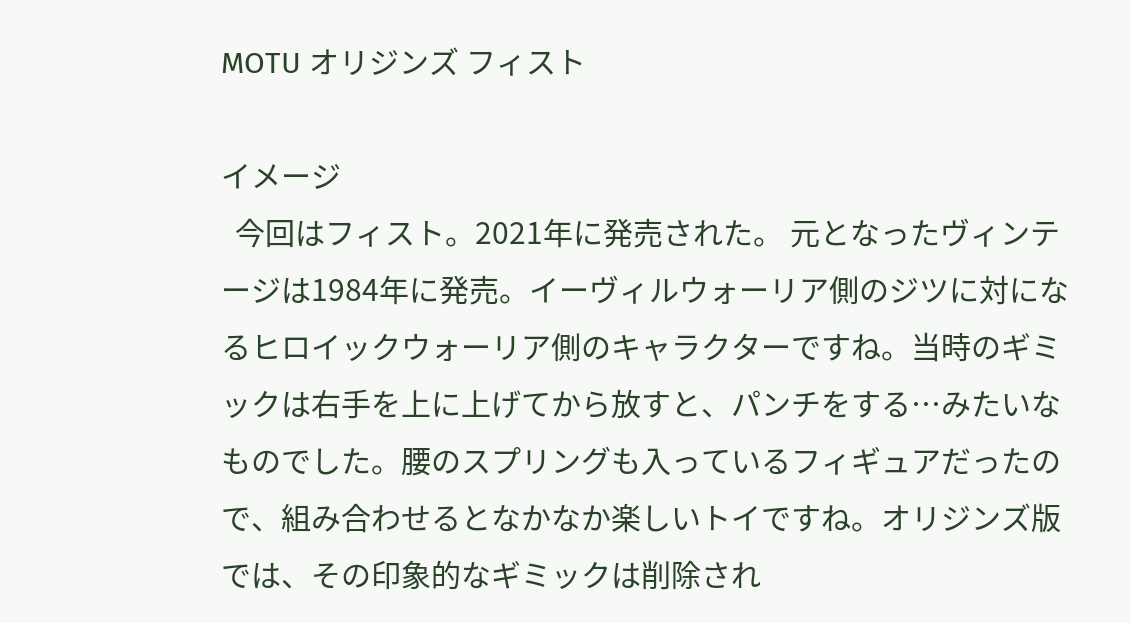MOTU オリジンズ フィスト

イメージ
  今回はフィスト。2021年に発売された。 元となったヴィンテージは1984年に発売。イーヴィルウォーリア側のジツに対になるヒロイックウォーリア側のキャラクターですね。当時のギミックは右手を上に上げてから放すと、パンチをする…みたいなものでした。腰のスプリングも入っているフィギュアだったので、組み合わせるとなかなか楽しいトイですね。オリジンズ版では、その印象的なギミックは削除され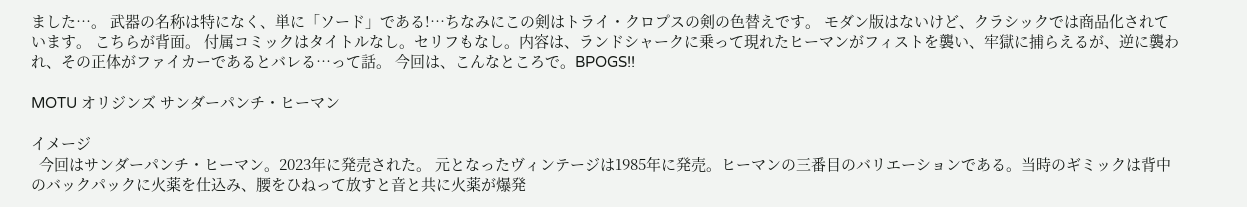ました…。 武器の名称は特になく、単に「ソード」である!…ちなみにこの剣はトライ・クロプスの剣の色替えです。 モダン版はないけど、クラシックでは商品化されています。 こちらが背面。 付属コミックはタイトルなし。セリフもなし。内容は、ランドシャークに乗って現れたヒーマンがフィストを襲い、牢獄に捕らえるが、逆に襲われ、その正体がファイカーであるとバレる…って話。 今回は、こんなところで。BPOGS!!

MOTU オリジンズ サンダーパンチ・ヒーマン

イメージ
  今回はサンダーパンチ・ヒーマン。2023年に発売された。 元となったヴィンテージは1985年に発売。ヒーマンの三番目のバリエーションである。当時のギミックは背中のバックパックに火薬を仕込み、腰をひねって放すと音と共に火薬が爆発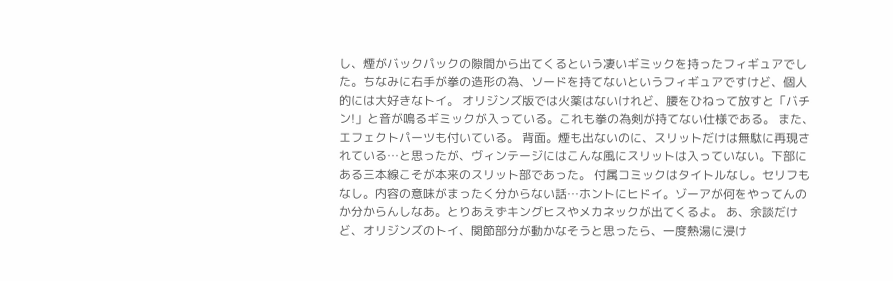し、煙がバックパックの隙間から出てくるという凄いギミックを持ったフィギュアでした。ちなみに右手が拳の造形の為、ソードを持てないというフィギュアですけど、個人的には大好きなトイ。 オリジンズ版では火薬はないけれど、腰をひねって放すと「バチン!」と音が鳴るギミックが入っている。これも拳の為剣が持てない仕様である。 また、エフェクトパーツも付いている。 背面。煙も出ないのに、スリットだけは無駄に再現されている…と思ったが、ヴィンテージにはこんな風にスリットは入っていない。下部にある三本線こそが本来のスリット部であった。 付属コミックはタイトルなし。セリフもなし。内容の意味がまったく分からない話…ホントにヒドイ。ゾーアが何をやってんのか分からんしなあ。とりあえずキングヒスやメカネックが出てくるよ。 あ、余談だけど、オリジンズのトイ、関節部分が動かなそうと思ったら、一度熱湯に浸け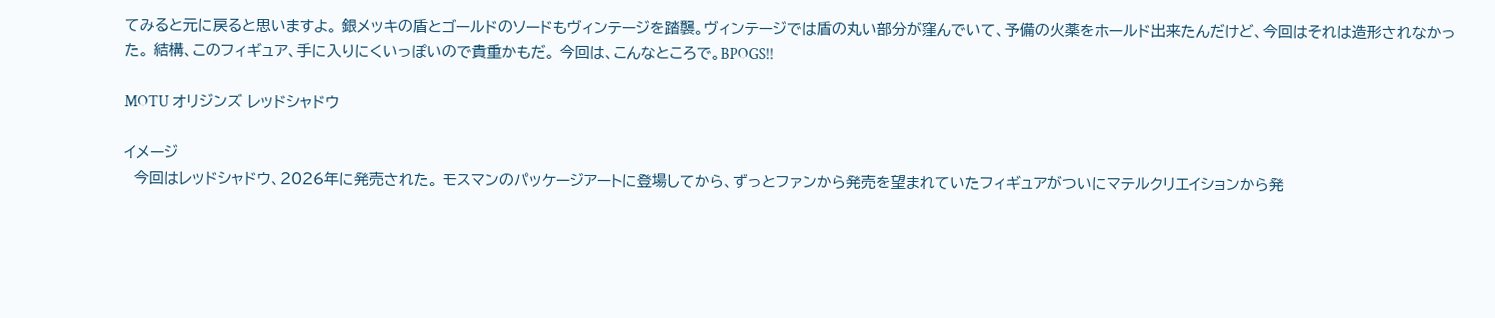てみると元に戻ると思いますよ。 銀メッキの盾とゴールドのソードもヴィンテージを踏襲。ヴィンテージでは盾の丸い部分が窪んでいて、予備の火薬をホールド出来たんだけど、今回はそれは造形されなかった。 結構、このフィギュア、手に入りにくいっぽいので貴重かもだ。 今回は、こんなところで。BPOGS!!

MOTU オリジンズ レッドシャドウ

イメージ
  今回はレッドシャドウ、2026年に発売された。 モスマンのパッケージアートに登場してから、ずっとファンから発売を望まれていたフィギュアがついにマテルクリエイションから発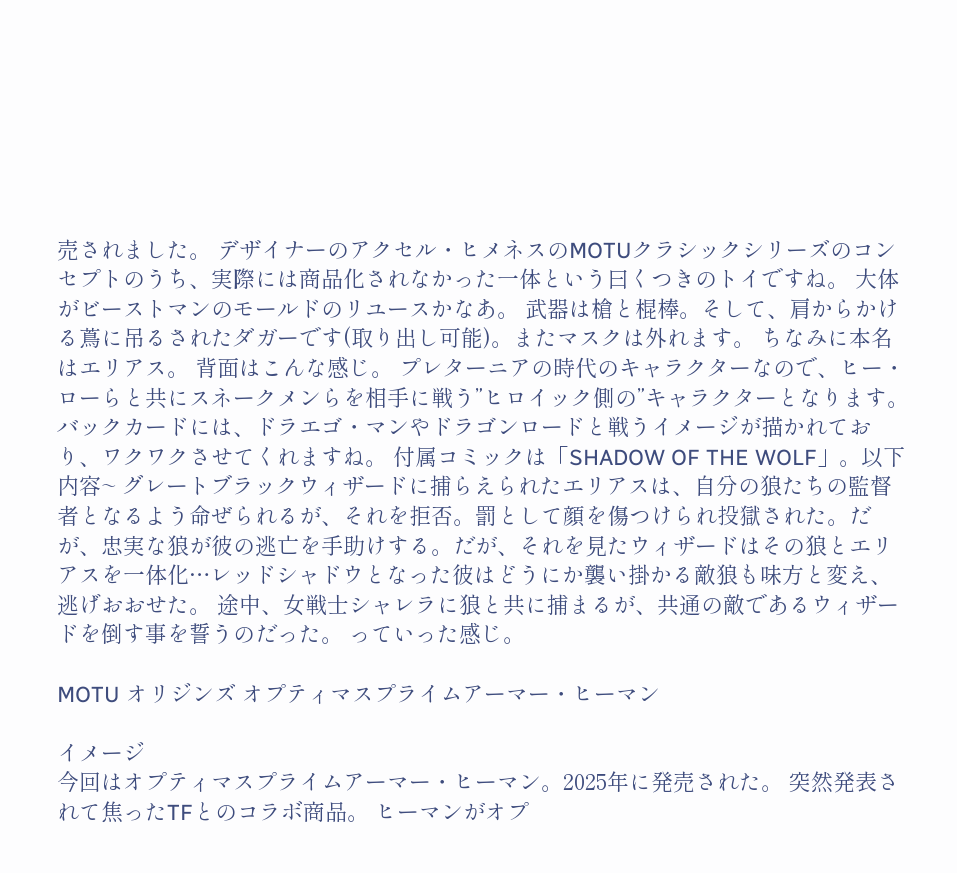売されました。 デザイナーのアクセル・ヒメネスのMOTUクラシックシリーズのコンセプトのうち、実際には商品化されなかった一体という曰くつきのトイですね。 大体がビーストマンのモールドのリユースかなあ。 武器は槍と棍棒。そして、肩からかける蔦に吊るされたダガーです(取り出し可能)。またマスクは外れます。 ちなみに本名はエリアス。 背面はこんな感じ。 プレターニアの時代のキャラクターなので、ヒー・ローらと共にスネークメンらを相手に戦う”ヒロイック側の”キャラクターとなります。バックカードには、ドラエゴ・マンやドラゴンロードと戦うイメージが描かれており、ワクワクさせてくれますね。 付属コミックは「SHADOW OF THE WOLF」。以下内容~ グレートブラックウィザードに捕らえられたエリアスは、自分の狼たちの監督者となるよう命ぜられるが、それを拒否。罰として顔を傷つけられ投獄された。だが、忠実な狼が彼の逃亡を手助けする。だが、それを見たウィザードはその狼とエリアスを一体化…レッドシャドウとなった彼はどうにか襲い掛かる敵狼も味方と変え、逃げおおせた。 途中、女戦士シャレラに狼と共に捕まるが、共通の敵であるウィザードを倒す事を誓うのだった。 っていった感じ。

MOTU オリジンズ オプティマスプライムアーマー・ヒーマン

イメージ
今回はオプティマスプライムアーマー・ヒーマン。2025年に発売された。 突然発表されて焦ったTFとのコラボ商品。 ヒーマンがオプ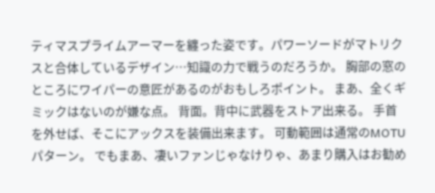ティマスプライムアーマーを纏った姿です。パワーソードがマトリクスと合体しているデザイン…知識の力で戦うのだろうか。 胸部の窓のところにワイパーの意匠があるのがおもしろポイント。 まあ、全くギミックはないのが嫌な点。 背面。背中に武器をストア出来る。 手首を外せば、そこにアックスを装備出来ます。 可動範囲は通常のMOTUパターン。 でもまあ、凄いファンじゃなけりゃ、あまり購入はお勧め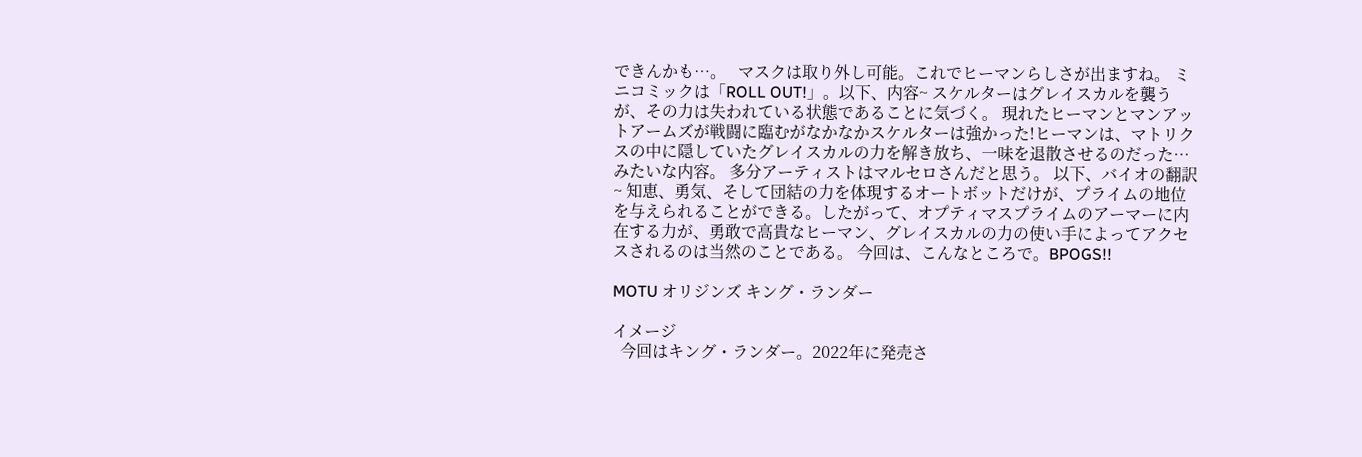できんかも…。   マスクは取り外し可能。これでヒーマンらしさが出ますね。 ミニコミックは「ROLL OUT!」。以下、内容~ スケルターはグレイスカルを襲うが、その力は失われている状態であることに気づく。 現れたヒーマンとマンアットアームズが戦闘に臨むがなかなかスケルターは強かった!ヒーマンは、マトリクスの中に隠していたグレイスカルの力を解き放ち、一味を退散させるのだった… みたいな内容。 多分アーティストはマルセロさんだと思う。 以下、バイオの翻訳~ 知恵、勇気、そして団結の力を体現するオートボットだけが、プライムの地位を与えられることができる。したがって、オプティマスプライムのアーマーに内在する力が、勇敢で高貴なヒーマン、グレイスカルの力の使い手によってアクセスされるのは当然のことである。 今回は、こんなところで。BPOGS!!

MOTU オリジンズ キング・ランダー

イメージ
  今回はキング・ランダー。2022年に発売さ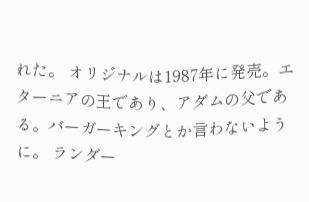れた。 オリジナルは1987年に発売。エターニアの王であり、アダムの父である。バーガーキングとか言わないように。 ランダー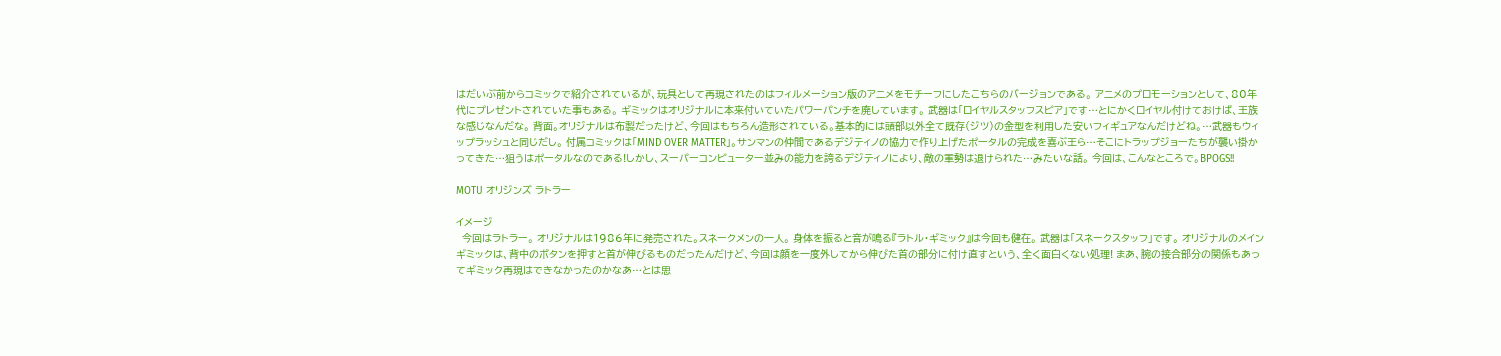はだいぶ前からコミックで紹介されているが、玩具として再現されたのはフィルメーション版のアニメをモチーフにしたこちらのバージョンである。 アニメのプロモーションとして、80年代にプレゼントされていた事もある。 ギミックはオリジナルに本来付いていたパワーパンチを廃しています。 武器は「ロイヤルスタッフスピア」です…とにかくロイヤル付けておけば、王族な感じなんだな。 背面。オリジナルは布製だったけど、今回はもちろん造形されている。基本的には頭部以外全て既存(ジツ)の金型を利用した安いフィギュアなんだけどね。…武器もウィップラッシュと同じだし。 付属コミックは「MIND OVER MATTER」。サンマンの仲間であるデジティノの協力で作り上げたポータルの完成を喜ぶ王ら…そこにトラップジョーたちが襲い掛かってきた…狙うはポータルなのである!しかし、スーパーコンピューター並みの能力を誇るデジティノにより、敵の軍勢は退けられた…みたいな話。 今回は、こんなところで。BPOGS!!

MOTU オリジンズ ラトラー

イメージ
  今回はラトラー。 オリジナルは1986年に発売された。スネークメンの一人。 身体を振ると音が鳴る『ラトル・ギミック』は今回も健在。 武器は「スネークスタッフ」です。 オリジナルのメインギミックは、背中のボタンを押すと首が伸びるものだったんだけど、今回は顔を一度外してから伸びた首の部分に付け直すという、全く面白くない処理! まあ、腕の接合部分の関係もあってギミック再現はできなかったのかなあ…とは思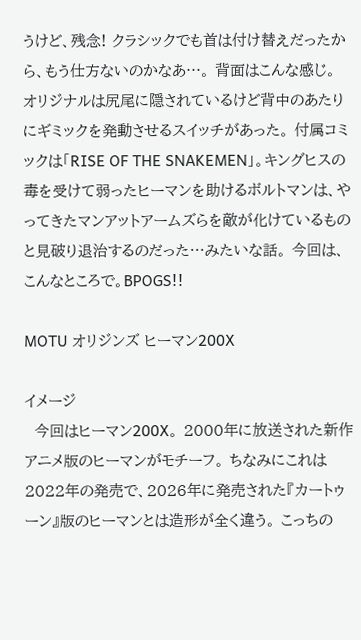うけど、残念! クラシックでも首は付け替えだったから、もう仕方ないのかなあ…。 背面はこんな感じ。 オリジナルは尻尾に隠されているけど背中のあたりにギミックを発動させるスイッチがあった。 付属コミックは「RISE OF THE SNAKEMEN」。キングヒスの毒を受けて弱ったヒーマンを助けるボルトマンは、やってきたマンアットアームズらを敵が化けているものと見破り退治するのだった…みたいな話。 今回は、こんなところで。BPOGS!!

MOTU オリジンズ ヒーマン200X

イメージ
  今回はヒーマン200X。 2000年に放送された新作アニメ版のヒーマンがモチーフ。 ちなみにこれは2022年の発売で、2026年に発売された『カートゥーン』版のヒーマンとは造形が全く違う。 こっちの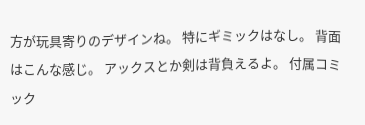方が玩具寄りのデザインね。 特にギミックはなし。 背面はこんな感じ。 アックスとか剣は背負えるよ。 付属コミック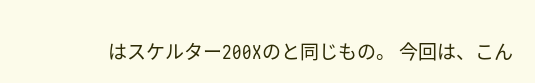はスケルター200Xのと同じもの。 今回は、こん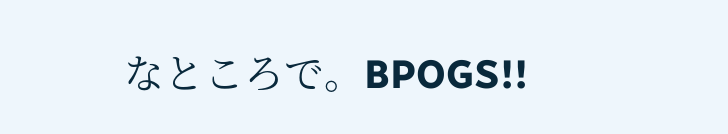なところで。BPOGS!!